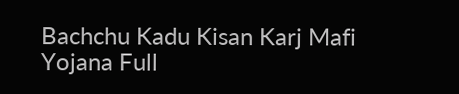Bachchu Kadu Kisan Karj Mafi Yojana Full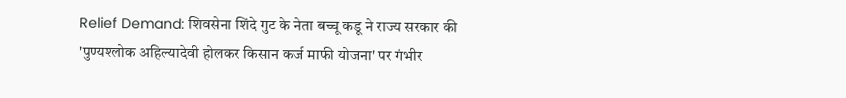Relief Demand: शिवसेना शिंदे गुट के नेता बच्चू कडू ने राज्य सरकार की 'पुण्यश्लोक अहिल्यादेवी होलकर किसान कर्ज माफी योजना' पर गंभीर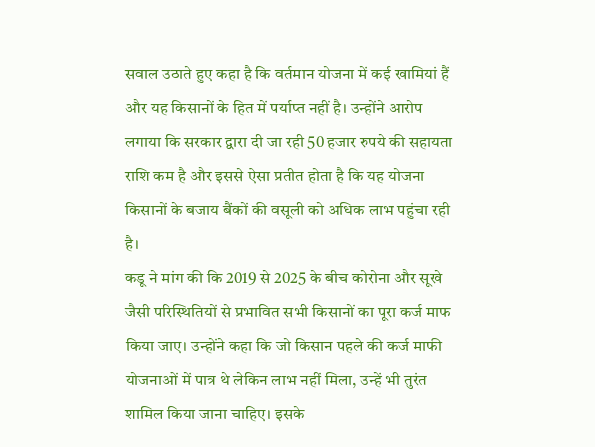सवाल उठाते हुए कहा है कि वर्तमान योजना में कई खामियां हैं और यह किसानों के हित में पर्याप्त नहीं है। उन्होंने आरोप लगाया कि सरकार द्वारा दी जा रही 50 हजार रुपये की सहायता राशि कम है और इससे ऐसा प्रतीत होता है कि यह योजना किसानों के बजाय बैंकों की वसूली को अधिक लाभ पहुंचा रही है।
कडू ने मांग की कि 2019 से 2025 के बीच कोरोना और सूखे जैसी परिस्थितियों से प्रभावित सभी किसानों का पूरा कर्ज माफ किया जाए। उन्होंने कहा कि जो किसान पहले की कर्ज माफी योजनाओं में पात्र थे लेकिन लाभ नहीं मिला, उन्हें भी तुरंत शामिल किया जाना चाहिए। इसके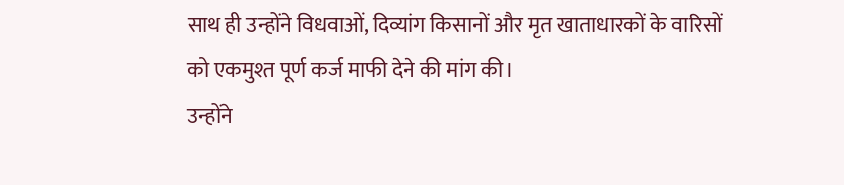साथ ही उन्होंने विधवाओं, दिव्यांग किसानों और मृत खाताधारकों के वारिसों को एकमुश्त पूर्ण कर्ज माफी देने की मांग की।
उन्होंने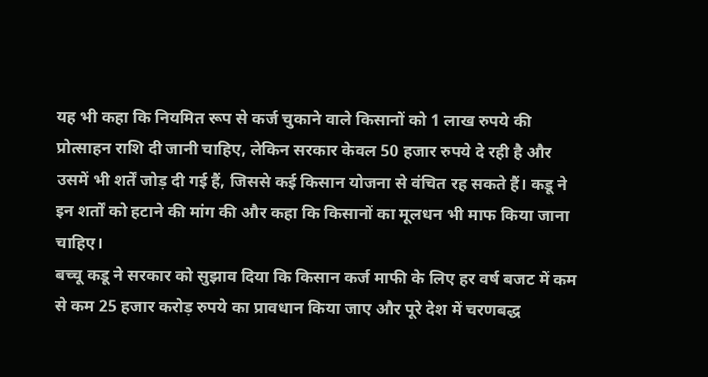यह भी कहा कि नियमित रूप से कर्ज चुकाने वाले किसानों को 1 लाख रुपये की प्रोत्साहन राशि दी जानी चाहिए, लेकिन सरकार केवल 50 हजार रुपये दे रही है और उसमें भी शर्तें जोड़ दी गई हैं, जिससे कई किसान योजना से वंचित रह सकते हैं। कडू ने इन शर्तों को हटाने की मांग की और कहा कि किसानों का मूलधन भी माफ किया जाना चाहिए।
बच्चू कडू ने सरकार को सुझाव दिया कि किसान कर्ज माफी के लिए हर वर्ष बजट में कम से कम 25 हजार करोड़ रुपये का प्रावधान किया जाए और पूरे देश में चरणबद्ध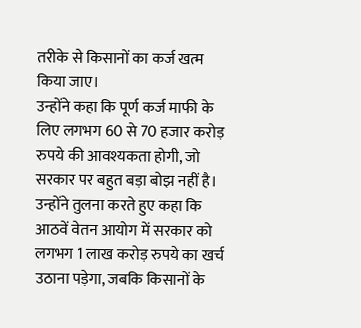तरीके से किसानों का कर्ज खत्म किया जाए।
उन्होंने कहा कि पूर्ण कर्ज माफी के लिए लगभग 60 से 70 हजार करोड़ रुपये की आवश्यकता होगी, जो सरकार पर बहुत बड़ा बोझ नहीं है। उन्होंने तुलना करते हुए कहा कि आठवें वेतन आयोग में सरकार को लगभग 1 लाख करोड़ रुपये का खर्च उठाना पड़ेगा, जबकि किसानों के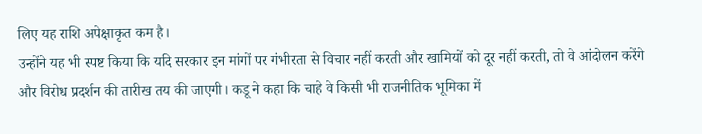लिए यह राशि अपेक्षाकृत कम है।
उन्होंने यह भी स्पष्ट किया कि यदि सरकार इन मांगों पर गंभीरता से विचार नहीं करती और खामियों को दूर नहीं करती, तो वे आंदोलन करेंगे और विरोध प्रदर्शन की तारीख तय की जाएगी। कडू ने कहा कि चाहे वे किसी भी राजनीतिक भूमिका में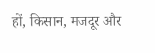हों, किसान, मजदूर और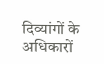दिव्यांगों के अधिकारों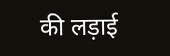की लड़ाई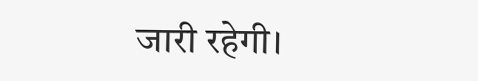जारी रहेगी।